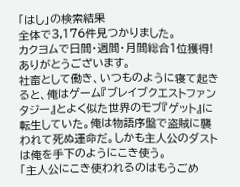「はし」の検索結果
全体で3,176件見つかりました。
カクヨムで日間・週間・月間総合1位獲得!ありがとうございます。
社畜として働き、いつものように寝て起きると、俺はゲーム『ブレイブクエストファンタジー』とよく似た世界のモブ『ゲット』に転生していた。俺は物語序盤で盗賊に襲われて死ぬ運命だ。しかも主人公のダストは俺を手下のようにこき使う。
「主人公にこき使われるのはもうごめ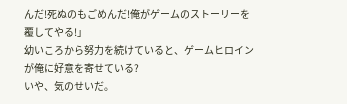んだ!死ぬのもごめんだ!俺がゲームのストーリーを覆してやる!」
幼いころから努力を続けていると、ゲームヒロインが俺に好意を寄せている?
いや、気のせいだ。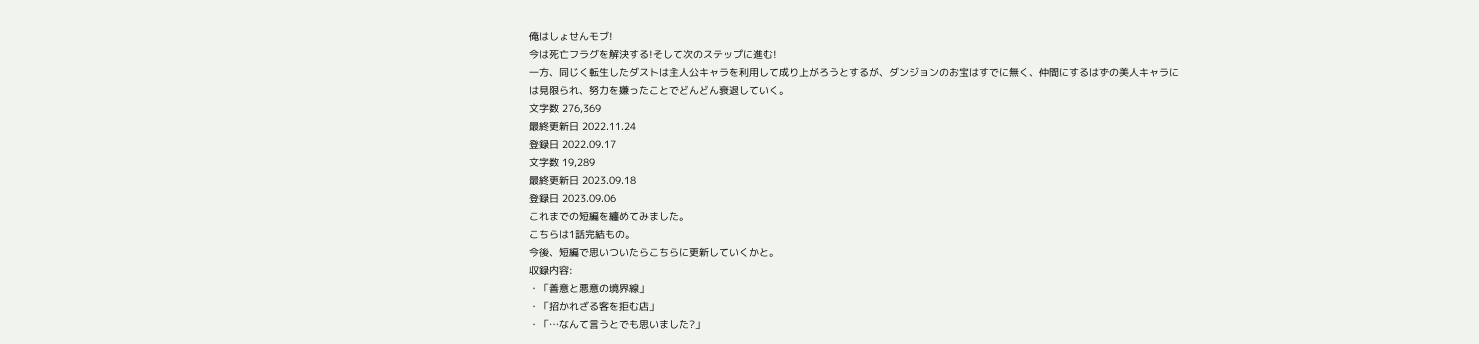俺はしょせんモブ!
今は死亡フラグを解決する!そして次のステップに進む!
一方、同じく転生したダストは主人公キャラを利用して成り上がろうとするが、ダンジョンのお宝はすでに無く、仲間にするはずの美人キャラには見限られ、努力を嫌ったことでどんどん衰退していく。
文字数 276,369
最終更新日 2022.11.24
登録日 2022.09.17
文字数 19,289
最終更新日 2023.09.18
登録日 2023.09.06
これまでの短編を纏めてみました。
こちらは1話完結もの。
今後、短編で思いついたらこちらに更新していくかと。
収録内容:
・「善意と悪意の境界線」
・「招かれざる客を拒む店」
・「…なんて言うとでも思いました?」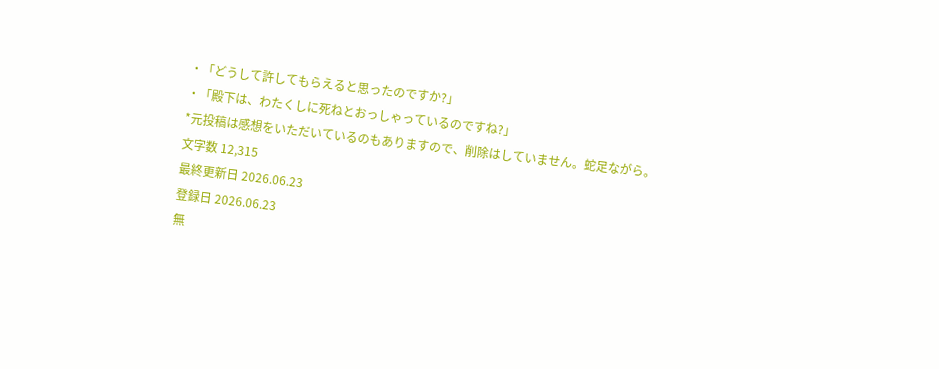・「どうして許してもらえると思ったのですか?」
・「殿下は、わたくしに死ねとおっしゃっているのですね?」
*元投稿は感想をいただいているのもありますので、削除はしていません。蛇足ながら。
文字数 12,315
最終更新日 2026.06.23
登録日 2026.06.23
無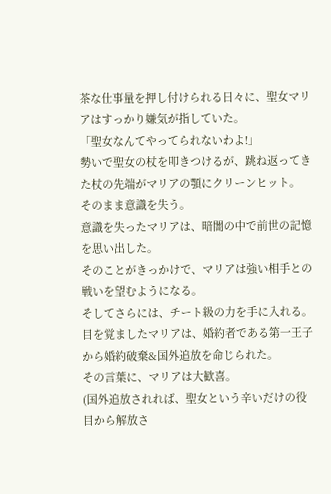茶な仕事量を押し付けられる日々に、聖女マリアはすっかり嫌気が指していた。
「聖女なんてやってられないわよ!」
勢いで聖女の杖を叩きつけるが、跳ね返ってきた杖の先端がマリアの顎にクリーンヒット。
そのまま意識を失う。
意識を失ったマリアは、暗闇の中で前世の記憶を思い出した。
そのことがきっかけで、マリアは強い相手との戦いを望むようになる。
そしてさらには、チート級の力を手に入れる。
目を覚ましたマリアは、婚約者である第一王子から婚約破棄&国外追放を命じられた。
その言葉に、マリアは大歓喜。
(国外追放されれば、聖女という辛いだけの役目から解放さ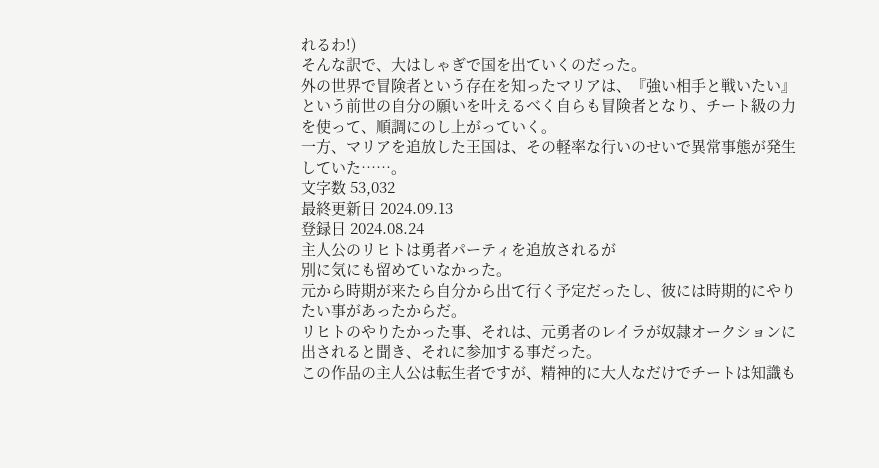れるわ!)
そんな訳で、大はしゃぎで国を出ていくのだった。
外の世界で冒険者という存在を知ったマリアは、『強い相手と戦いたい』という前世の自分の願いを叶えるべく自らも冒険者となり、チート級の力を使って、順調にのし上がっていく。
一方、マリアを追放した王国は、その軽率な行いのせいで異常事態が発生していた……。
文字数 53,032
最終更新日 2024.09.13
登録日 2024.08.24
主人公のリヒトは勇者パーティを追放されるが
別に気にも留めていなかった。
元から時期が来たら自分から出て行く予定だったし、彼には時期的にやりたい事があったからだ。
リヒトのやりたかった事、それは、元勇者のレイラが奴隷オークションに出されると聞き、それに参加する事だった。
この作品の主人公は転生者ですが、精神的に大人なだけでチートは知識も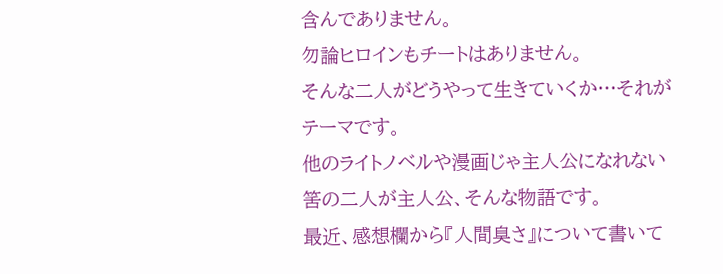含んでありません。
勿論ヒロインもチートはありません。
そんな二人がどうやって生きていくか…それがテーマです。
他のライトノベルや漫画じゃ主人公になれない筈の二人が主人公、そんな物語です。
最近、感想欄から『人間臭さ』について書いて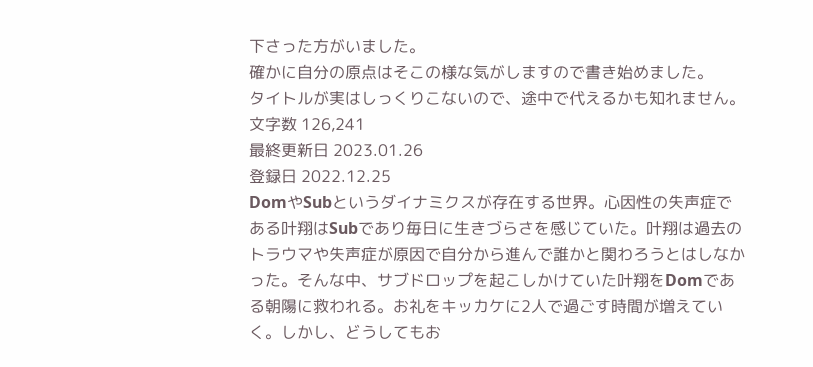下さった方がいました。
確かに自分の原点はそこの様な気がしますので書き始めました。
タイトルが実はしっくりこないので、途中で代えるかも知れません。
文字数 126,241
最終更新日 2023.01.26
登録日 2022.12.25
DomやSubというダイナミクスが存在する世界。心因性の失声症である叶翔はSubであり毎日に生きづらさを感じていた。叶翔は過去のトラウマや失声症が原因で自分から進んで誰かと関わろうとはしなかった。そんな中、サブドロップを起こしかけていた叶翔をDomである朝陽に救われる。お礼をキッカケに2人で過ごす時間が増えていく。しかし、どうしてもお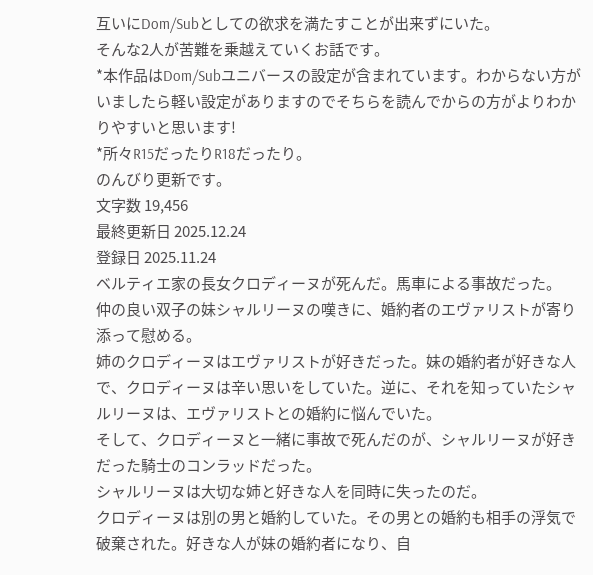互いにDom/Subとしての欲求を満たすことが出来ずにいた。
そんな2人が苦難を乗越えていくお話です。
*本作品はDom/Subユニバースの設定が含まれています。わからない方がいましたら軽い設定がありますのでそちらを読んでからの方がよりわかりやすいと思います!
*所々R15だったりR18だったり。
のんびり更新です。
文字数 19,456
最終更新日 2025.12.24
登録日 2025.11.24
ベルティエ家の長女クロディーヌが死んだ。馬車による事故だった。
仲の良い双子の妹シャルリーヌの嘆きに、婚約者のエヴァリストが寄り添って慰める。
姉のクロディーヌはエヴァリストが好きだった。妹の婚約者が好きな人で、クロディーヌは辛い思いをしていた。逆に、それを知っていたシャルリーヌは、エヴァリストとの婚約に悩んでいた。
そして、クロディーヌと一緒に事故で死んだのが、シャルリーヌが好きだった騎士のコンラッドだった。
シャルリーヌは大切な姉と好きな人を同時に失ったのだ。
クロディーヌは別の男と婚約していた。その男との婚約も相手の浮気で破棄された。好きな人が妹の婚約者になり、自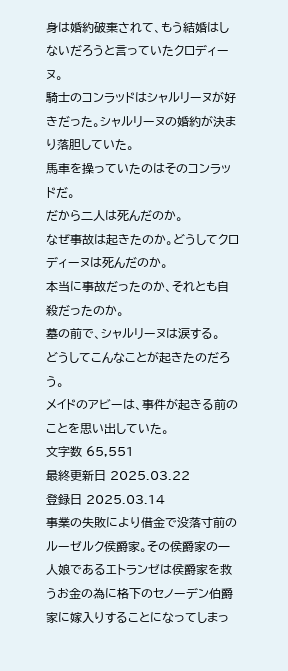身は婚約破棄されて、もう結婚はしないだろうと言っていたクロディーヌ。
騎士のコンラッドはシャルリーヌが好きだった。シャルリーヌの婚約が決まり落胆していた。
馬車を操っていたのはそのコンラッドだ。
だから二人は死んだのか。
なぜ事故は起きたのか。どうしてクロディーヌは死んだのか。
本当に事故だったのか、それとも自殺だったのか。
墓の前で、シャルリーヌは涙する。
どうしてこんなことが起きたのだろう。
メイドのアビーは、事件が起きる前のことを思い出していた。
文字数 65,551
最終更新日 2025.03.22
登録日 2025.03.14
事業の失敗により借金で没落寸前のルーゼルク侯爵家。その侯爵家の一人娘であるエトランゼは侯爵家を救うお金の為に格下のセノーデン伯爵家に嫁入りすることになってしまっ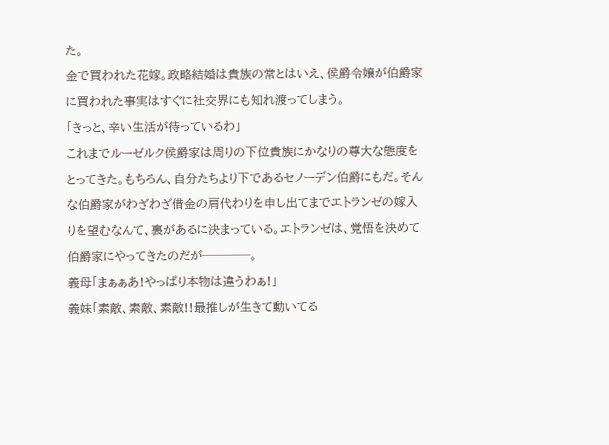た。
金で買われた花嫁。政略結婚は貴族の常とはいえ、侯爵令嬢が伯爵家に買われた事実はすぐに社交界にも知れ渡ってしまう。
「きっと、辛い生活が待っているわ」
これまでルーゼルク侯爵家は周りの下位貴族にかなりの尊大な態度をとってきた。もちろん、自分たちより下であるセノーデン伯爵にもだ。そんな伯爵家がわざわざ借金の肩代わりを申し出てまでエトランゼの嫁入りを望むなんて、裏があるに決まっている。エトランゼは、覚悟を決めて伯爵家にやってきたのだが────。
義母「まぁぁあ!やっぱり本物は違うわぁ!」
義妹「素敵、素敵、素敵!!最推しが生きて動いてる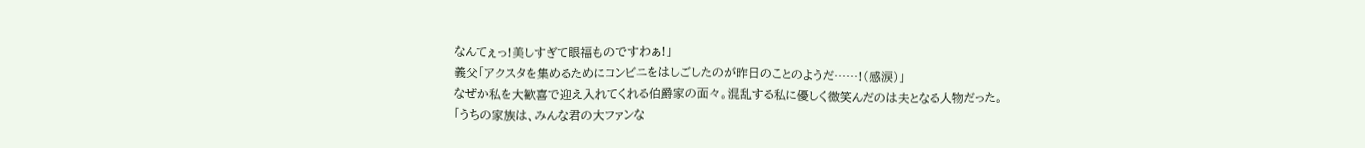なんてぇっ!美しすぎて眼福ものですわぁ!」
義父「アクスタを集めるためにコンビニをはしごしたのが昨日のことのようだ……!(感涙)」
なぜか私を大歓喜で迎え入れてくれる伯爵家の面々。混乱する私に優しく微笑んだのは夫となる人物だった。
「うちの家族は、みんな君の大ファンな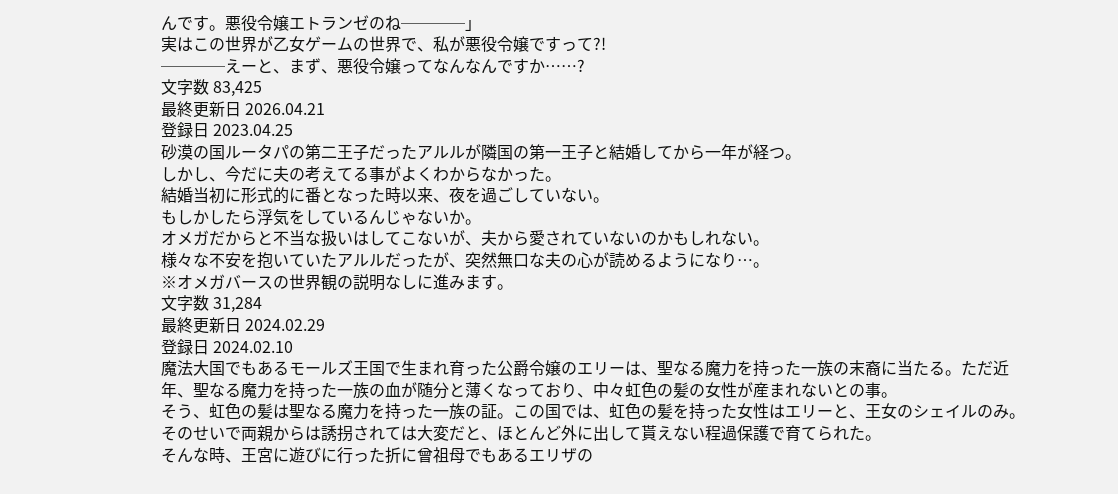んです。悪役令嬢エトランゼのね────」
実はこの世界が乙女ゲームの世界で、私が悪役令嬢ですって?!
────えーと、まず、悪役令嬢ってなんなんですか……?
文字数 83,425
最終更新日 2026.04.21
登録日 2023.04.25
砂漠の国ルータパの第二王子だったアルルが隣国の第一王子と結婚してから一年が経つ。
しかし、今だに夫の考えてる事がよくわからなかった。
結婚当初に形式的に番となった時以来、夜を過ごしていない。
もしかしたら浮気をしているんじゃないか。
オメガだからと不当な扱いはしてこないが、夫から愛されていないのかもしれない。
様々な不安を抱いていたアルルだったが、突然無口な夫の心が読めるようになり…。
※オメガバースの世界観の説明なしに進みます。
文字数 31,284
最終更新日 2024.02.29
登録日 2024.02.10
魔法大国でもあるモールズ王国で生まれ育った公爵令嬢のエリーは、聖なる魔力を持った一族の末裔に当たる。ただ近年、聖なる魔力を持った一族の血が随分と薄くなっており、中々虹色の髪の女性が産まれないとの事。
そう、虹色の髪は聖なる魔力を持った一族の証。この国では、虹色の髪を持った女性はエリーと、王女のシェイルのみ。そのせいで両親からは誘拐されては大変だと、ほとんど外に出して貰えない程過保護で育てられた。
そんな時、王宮に遊びに行った折に曾祖母でもあるエリザの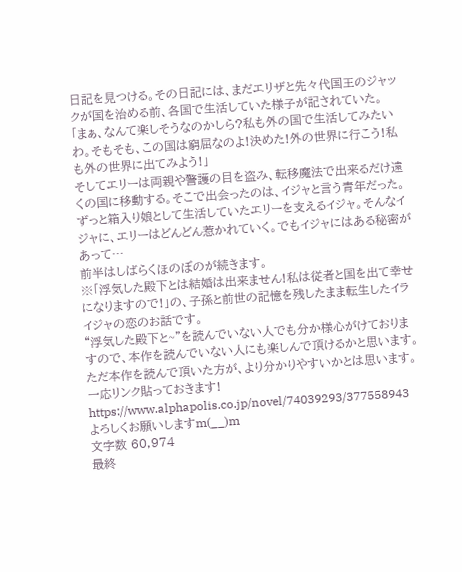日記を見つける。その日記には、まだエリザと先々代国王のジャックが国を治める前、各国で生活していた様子が記されていた。
「まぁ、なんて楽しそうなのかしら?私も外の国で生活してみたいわ。そもそも、この国は窮屈なのよ!決めた!外の世界に行こう!私も外の世界に出てみよう!」
そしてエリーは両親や警護の目を盗み、転移魔法で出来るだけ遠くの国に移動する。そこで出会ったのは、イジャと言う青年だった。
ずっと箱入り娘として生活していたエリーを支えるイジャ。そんなイジャに、エリーはどんどん惹かれていく。でもイジャにはある秘密があって…
前半はしばらくほのぼのが続きます。
※「浮気した殿下とは結婚は出来ません!私は従者と国を出て幸せになりますので!」の、子孫と前世の記憶を残したまま転生したイライジャの恋のお話です。
“浮気した殿下と~”を読んでいない人でも分か様心がけておりますので、本作を読んでいない人にも楽しんで頂けるかと思います。
ただ本作を読んで頂いた方が、より分かりやすいかとは思います。一応リンク貼っておきます!
https://www.alphapolis.co.jp/novel/74039293/377558943
よろしくお願いしますm(__)m
文字数 60,974
最終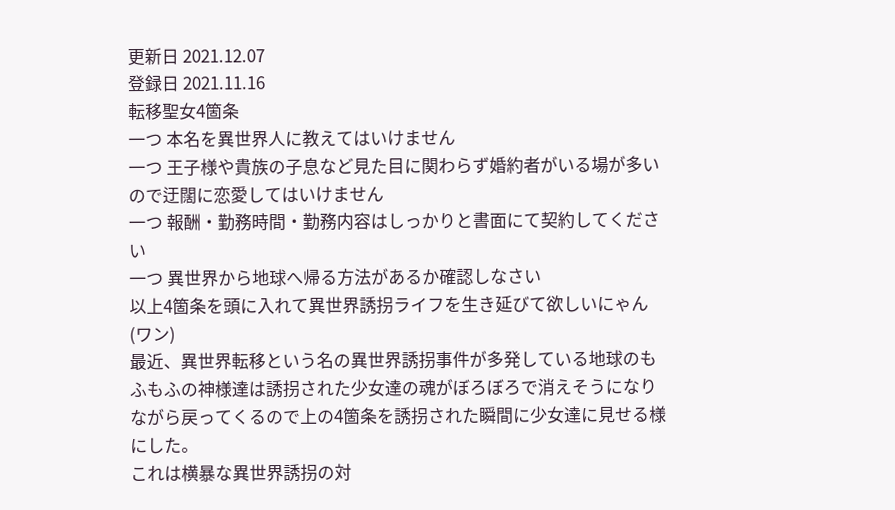更新日 2021.12.07
登録日 2021.11.16
転移聖女4箇条
一つ 本名を異世界人に教えてはいけません
一つ 王子様や貴族の子息など見た目に関わらず婚約者がいる場が多いので迂闊に恋愛してはいけません
一つ 報酬・勤務時間・勤務内容はしっかりと書面にて契約してください
一つ 異世界から地球へ帰る方法があるか確認しなさい
以上4箇条を頭に入れて異世界誘拐ライフを生き延びて欲しいにゃん(ワン)
最近、異世界転移という名の異世界誘拐事件が多発している地球のもふもふの神様達は誘拐された少女達の魂がぼろぼろで消えそうになりながら戻ってくるので上の4箇条を誘拐された瞬間に少女達に見せる様にした。
これは横暴な異世界誘拐の対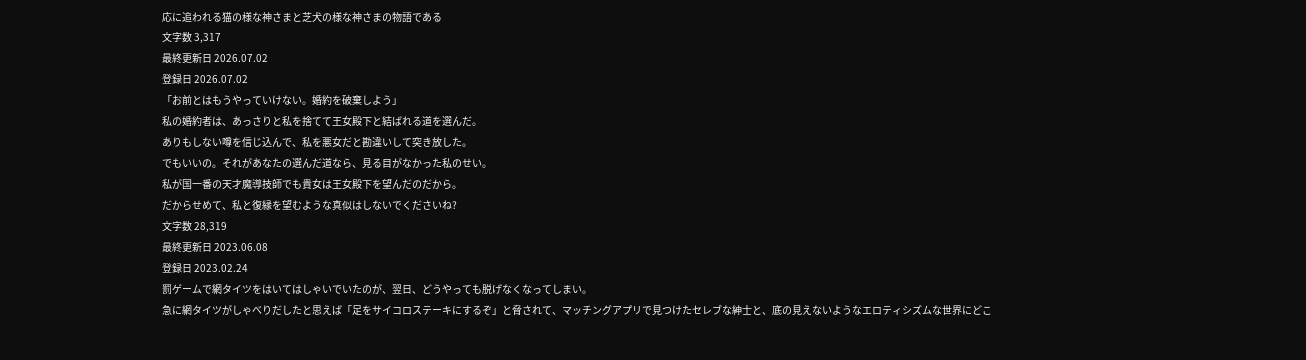応に追われる猫の様な神さまと芝犬の様な神さまの物語である
文字数 3,317
最終更新日 2026.07.02
登録日 2026.07.02
「お前とはもうやっていけない。婚約を破棄しよう」
私の婚約者は、あっさりと私を捨てて王女殿下と結ばれる道を選んだ。
ありもしない噂を信じ込んで、私を悪女だと勘違いして突き放した。
でもいいの。それがあなたの選んだ道なら、見る目がなかった私のせい。
私が国一番の天才魔導技師でも貴女は王女殿下を望んだのだから。
だからせめて、私と復縁を望むような真似はしないでくださいね?
文字数 28,319
最終更新日 2023.06.08
登録日 2023.02.24
罰ゲームで網タイツをはいてはしゃいでいたのが、翌日、どうやっても脱げなくなってしまい。
急に網タイツがしゃべりだしたと思えば「足をサイコロステーキにするぞ」と脅されて、マッチングアプリで見つけたセレブな紳士と、底の見えないようなエロティシズムな世界にどこ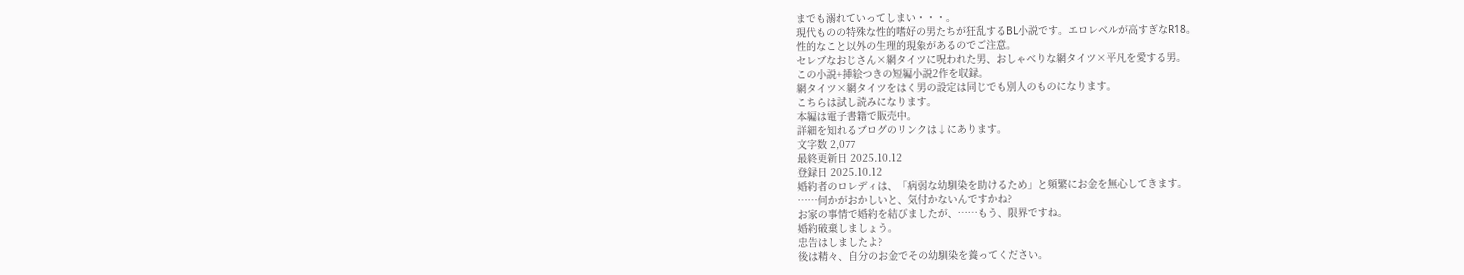までも溺れていってしまい・・・。
現代ものの特殊な性的嗜好の男たちが狂乱するBL小説です。エロレベルが高すぎなR18。
性的なこと以外の生理的現象があるのでご注意。
セレブなおじさん×網タイツに呪われた男、おしゃべりな網タイツ×平凡を愛する男。
この小説+挿絵つきの短編小説2作を収録。
網タイツ×網タイツをはく男の設定は同じでも別人のものになります。
こちらは試し読みになります。
本編は電子書籍で販売中。
詳細を知れるブログのリンクは↓にあります。
文字数 2,077
最終更新日 2025.10.12
登録日 2025.10.12
婚約者のロレディは、「病弱な幼馴染を助けるため」と頻繁にお金を無心してきます。
……何かがおかしいと、気付かないんですかね?
お家の事情で婚約を結びましたが、……もう、限界ですね。
婚約破棄しましょう。
忠告はしましたよ?
後は精々、自分のお金でその幼馴染を養ってください。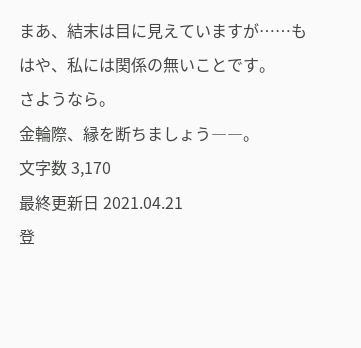まあ、結末は目に見えていますが……もはや、私には関係の無いことです。
さようなら。
金輪際、縁を断ちましょう――。
文字数 3,170
最終更新日 2021.04.21
登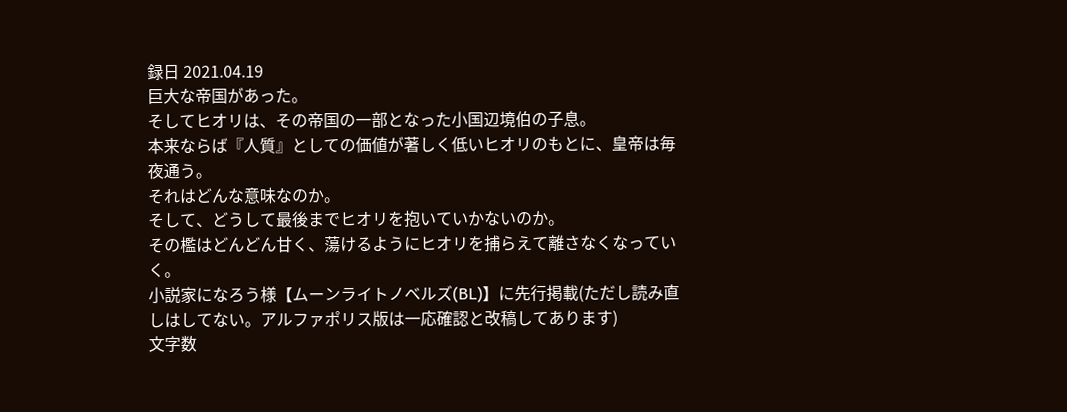録日 2021.04.19
巨大な帝国があった。
そしてヒオリは、その帝国の一部となった小国辺境伯の子息。
本来ならば『人質』としての価値が著しく低いヒオリのもとに、皇帝は毎夜通う。
それはどんな意味なのか。
そして、どうして最後までヒオリを抱いていかないのか。
その檻はどんどん甘く、蕩けるようにヒオリを捕らえて離さなくなっていく。
小説家になろう様【ムーンライトノベルズ(BL)】に先行掲載(ただし読み直しはしてない。アルファポリス版は一応確認と改稿してあります)
文字数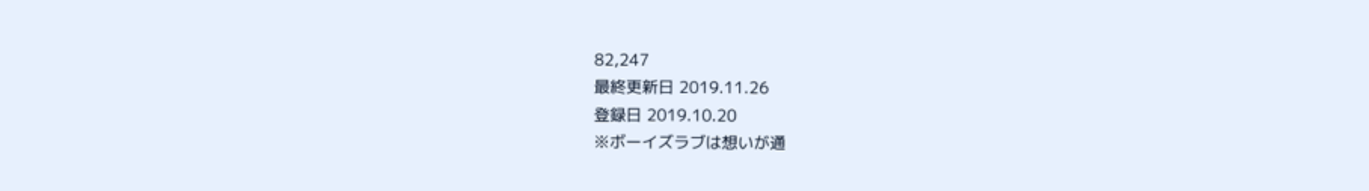82,247
最終更新日 2019.11.26
登録日 2019.10.20
※ボーイズラブは想いが通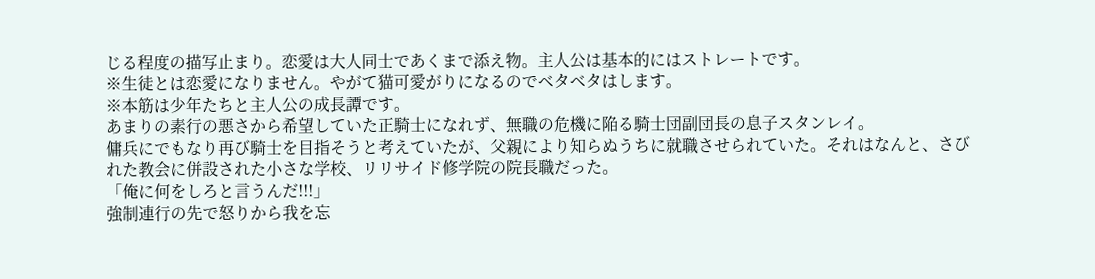じる程度の描写止まり。恋愛は大人同士であくまで添え物。主人公は基本的にはストレートです。
※生徒とは恋愛になりません。やがて猫可愛がりになるのでベタベタはします。
※本筋は少年たちと主人公の成長譚です。
あまりの素行の悪さから希望していた正騎士になれず、無職の危機に陥る騎士団副団長の息子スタンレイ。
傭兵にでもなり再び騎士を目指そうと考えていたが、父親により知らぬうちに就職させられていた。それはなんと、さびれた教会に併設された小さな学校、リリサイド修学院の院長職だった。
「俺に何をしろと言うんだ!!!」
強制連行の先で怒りから我を忘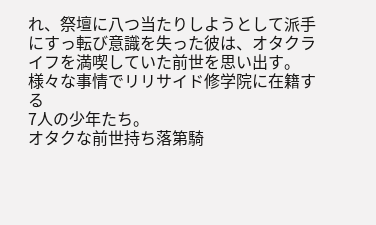れ、祭壇に八つ当たりしようとして派手にすっ転び意識を失った彼は、オタクライフを満喫していた前世を思い出す。
様々な事情でリリサイド修学院に在籍する
7人の少年たち。
オタクな前世持ち落第騎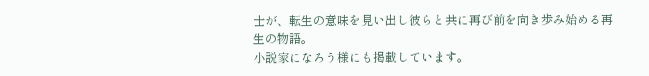士が、転生の意味を見い出し彼らと共に再び前を向き歩み始める再生の物語。
小説家になろう様にも掲載しています。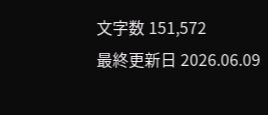文字数 151,572
最終更新日 2026.06.09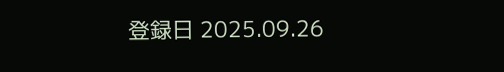登録日 2025.09.26